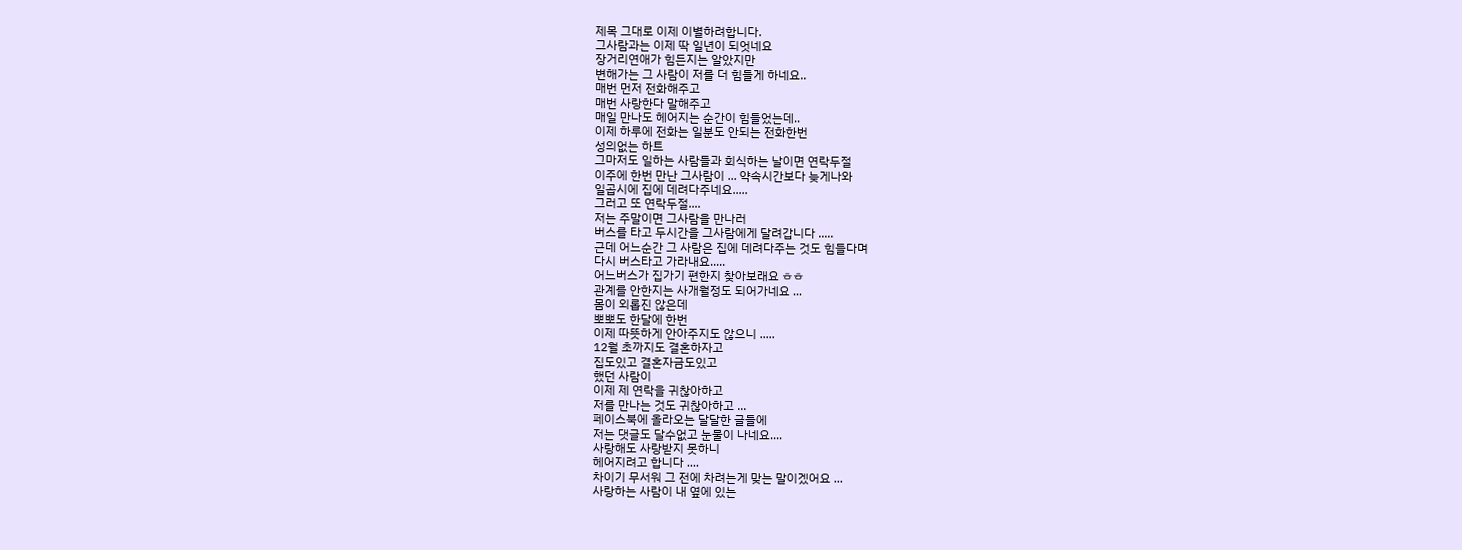제목 그대로 이제 이별하려합니다.
그사람과는 이제 딱 일년이 되엇네요
장거리연애가 힘든지는 알았지만
변해가는 그 사람이 저를 더 힘들게 하네요..
매번 먼저 전화해주고
매번 사랑한다 말해주고
매일 만나도 헤어지는 순간이 힘들었는데..
이제 하루에 전화는 일분도 안되는 전화한번
성의없는 하트
그마저도 일하는 사람들과 회식하는 날이면 연락두절
이주에 한번 만난 그사람이 ... 약속시간보다 늦게나와
일곱시에 집에 데려다주네요.....
그러고 또 연락두절....
저는 주말이면 그사람을 만나러
버스를 타고 두시간을 그사람에게 달려갑니다 .....
근데 어느순간 그 사람은 집에 데려다주는 것도 힘들다며
다시 버스타고 가라내요.....
어느버스가 집가기 편한지 찾아보래요 ㅎㅎ
관계를 안한지는 사개월정도 되어가네요 ...
몸이 외롭진 않은데
뽀뽀도 한달에 한번
이제 따뜻하게 안아주지도 않으니 .....
12월 초까지도 결혼하자고
집도있고 결혼자금도있고
했던 사람이
이제 제 연락을 귀찮아하고
저를 만나는 것도 귀찮아하고 ...
페이스북에 올라오는 달달한 글들에
저는 댓글도 달수없고 눈물이 나네요....
사랑해도 사랑받지 못하니
헤어지려고 합니다 ....
차이기 무서워 그 전에 차려는게 맞는 말이겠어요 ...
사랑하는 사람이 내 옆에 있는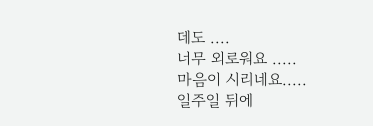데도 ....
너무 외로워요 .....
마음이 시리네요.....
일주일 뒤에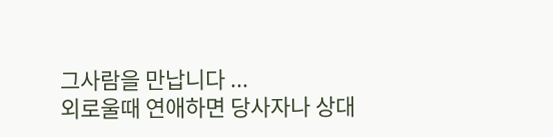그사람을 만납니다 ...
외로울때 연애하면 당사자나 상대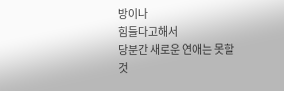방이나
힘들다고해서
당분간 새로운 연애는 못할것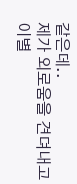같은데..
제가 외로움을 견뎌내고
이별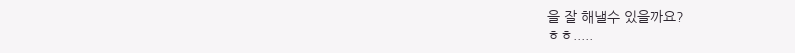을 잘 해낼수 있을까요?
ㅎㅎ.....